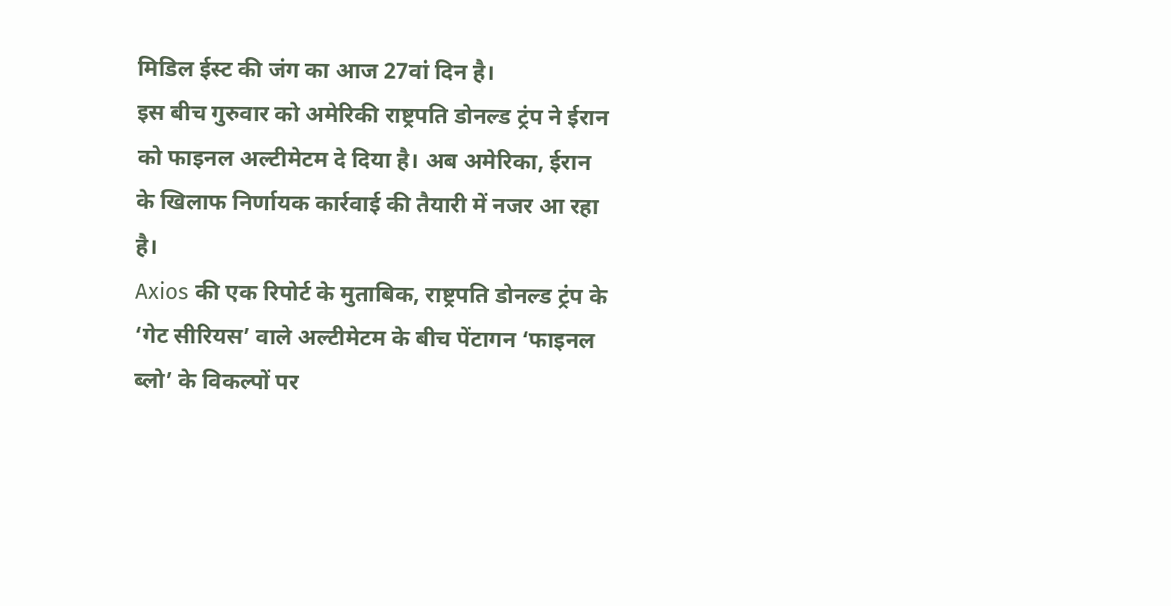मिडिल ईस्ट की जंग का आज 27वां दिन है।
इस बीच गुरुवार को अमेरिकी राष्ट्रपति डोनल्ड ट्रंप ने ईरान को फाइनल अल्टीमेटम दे दिया है। अब अमेरिका, ईरान के खिलाफ निर्णायक कार्रवाई की तैयारी में नजर आ रहा है।
Axios की एक रिपोर्ट के मुताबिक, राष्ट्रपति डोनल्ड ट्रंप के ‘गेट सीरियस’ वाले अल्टीमेटम के बीच पेंटागन ‘फाइनल ब्लो’ के विकल्पों पर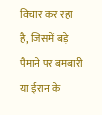विचार कर रहा है, जिसमें बड़े पैमाने पर बमबारी या ईरान के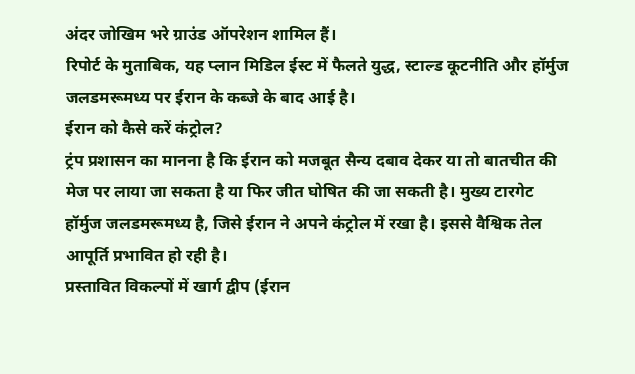अंदर जोखिम भरे ग्राउंड ऑपरेशन शामिल हैं।
रिपोर्ट के मुताबिक, यह प्लान मिडिल ईस्ट में फैलते युद्ध, स्टाल्ड कूटनीति और हॉर्मुज जलडमरूमध्य पर ईरान के कब्जे के बाद आई है।
ईरान को कैसे करें कंट्रोल?
ट्रंप प्रशासन का मानना है कि ईरान को मजबूत सैन्य दबाव देकर या तो बातचीत की मेज पर लाया जा सकता है या फिर जीत घोषित की जा सकती है। मुख्य टारगेट हॉर्मुज जलडमरूमध्य है, जिसे ईरान ने अपने कंट्रोल में रखा है। इससे वैश्विक तेल आपूर्ति प्रभावित हो रही है।
प्रस्तावित विकल्पों में खार्ग द्वीप (ईरान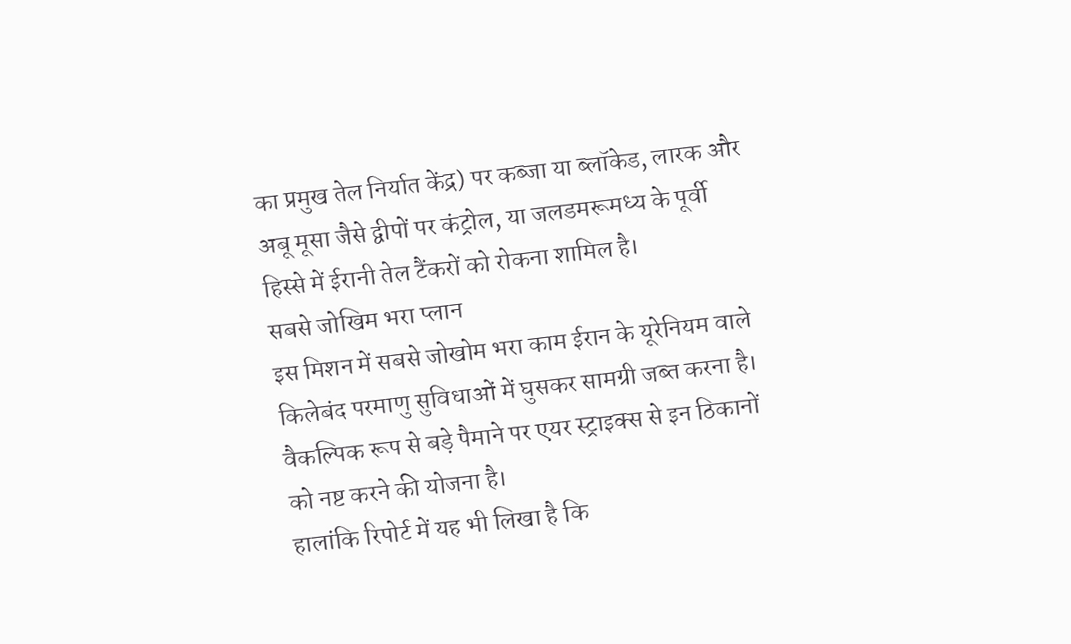का प्रमुख तेल निर्यात केंद्र) पर कब्जा या ब्लॉकेड, लारक और अबू मूसा जैसे द्वीपों पर कंट्रोल, या जलडमरूमध्य के पूर्वी हिस्से में ईरानी तेल टैंकरों को रोकना शामिल है।
सबसे जोखिम भरा प्लान
इस मिशन में सबसे जोखोम भरा काम ईरान के यूरेनियम वाले किलेबंद परमाणु सुविधाओं में घुसकर सामग्री जब्त करना है। वैकल्पिक रूप से बड़े पैमाने पर एयर स्ट्राइक्स से इन ठिकानों को नष्ट करने की योजना है।
हालांकि रिपोर्ट में यह भी लिखा है कि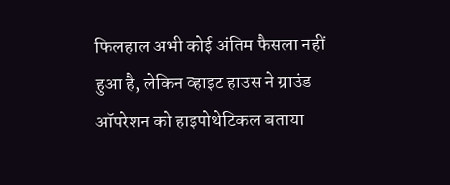फिलहाल अभी कोई अंतिम फैसला नहीं हुआ है, लेकिन व्हाइट हाउस ने ग्राउंड ऑपरेशन को हाइपोथेटिकल बताया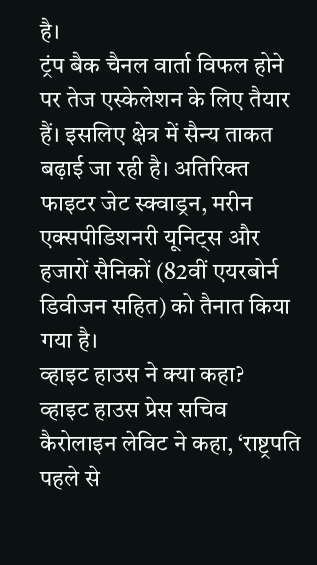है।
ट्रंप बैक चैनल वार्ता विफल होने पर तेज एस्केलेशन के लिए तैयार हैं। इसलिए क्षेत्र में सैन्य ताकत बढ़ाई जा रही है। अतिरिक्त फाइटर जेट स्क्वाड्रन, मरीन एक्सपीडिशनरी यूनिट्स और हजारों सैनिकों (82वीं एयरबोर्न डिवीजन सहित) को तैनात किया गया है।
व्हाइट हाउस ने क्या कहा?
व्हाइट हाउस प्रेस सचिव कैरोलाइन लेविट ने कहा, ‘राष्ट्रपति पहले से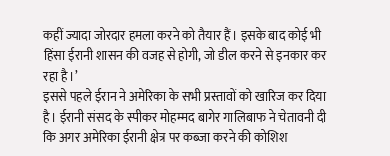कहीं ज्यादा जोरदार हमला करने को तैयार हैं। इसके बाद कोई भी हिंसा ईरानी शासन की वजह से होगी, जो डील करने से इनकार कर रहा है।’
इससे पहले ईरान ने अमेरिका के सभी प्रस्तावों को खारिज कर दिया है। ईरानी संसद के स्पीकर मोहम्मद बागेर गालिबाफ ने चेतावनी दी कि अगर अमेरिका ईरानी क्षेत्र पर कब्जा करने की कोशिश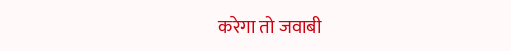करेगा तो जवाबी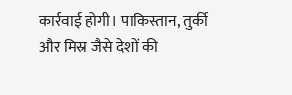कार्रवाई होगी। पाकिस्तान, तुर्की और मिस्र जैसे देशों की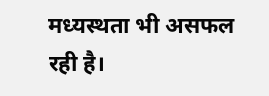मध्यस्थता भी असफल रही है।